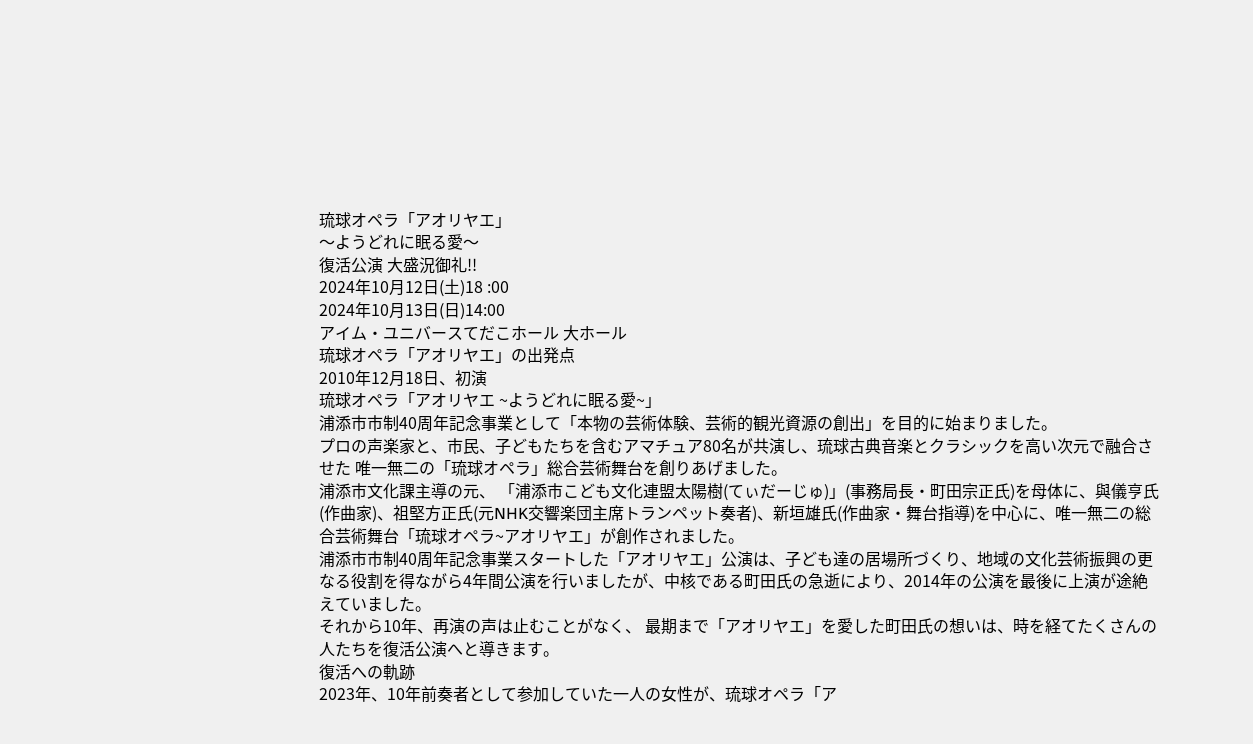琉球オペラ「アオリヤエ」
〜ようどれに眠る愛〜
復活公演 大盛況御礼!!
2024年10月12日(土)18 :00
2024年10月13日(日)14:00
アイム・ユニバースてだこホール 大ホール
琉球オペラ「アオリヤエ」の出発点
2010年12月18日、初演
琉球オペラ「アオリヤエ ~ようどれに眠る愛~」
浦添市市制40周年記念事業として「本物の芸術体験、芸術的観光資源の創出」を目的に始まりました。
プロの声楽家と、市民、子どもたちを含むアマチュア80名が共演し、琉球古典音楽とクラシックを高い次元で融合させた 唯一無二の「琉球オペラ」総合芸術舞台を創りあげました。
浦添市文化課主導の元、 「浦添市こども文化連盟太陽樹(てぃだーじゅ)」(事務局長・町田宗正氏)を母体に、與儀亨氏(作曲家)、祖堅方正氏(元NHK交響楽団主席トランペット奏者)、新垣雄氏(作曲家・舞台指導)を中心に、唯一無二の総合芸術舞台「琉球オペラ~アオリヤエ」が創作されました。
浦添市市制40周年記念事業スタートした「アオリヤエ」公演は、子ども達の居場所づくり、地域の文化芸術振興の更なる役割を得ながら4年間公演を行いましたが、中核である町田氏の急逝により、2014年の公演を最後に上演が途絶えていました。
それから10年、再演の声は止むことがなく、 最期まで「アオリヤエ」を愛した町田氏の想いは、時を経てたくさんの人たちを復活公演へと導きます。
復活への軌跡
2023年、10年前奏者として参加していた一人の女性が、琉球オペラ「ア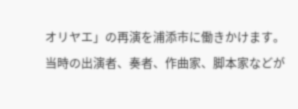オリヤエ」の再演を浦添市に働きかけます。
当時の出演者、奏者、作曲家、脚本家などが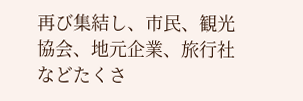再び集結し、市民、観光協会、地元企業、旅行社などたくさ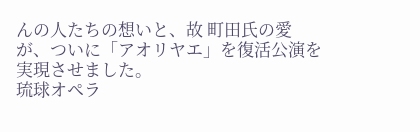んの人たちの想いと、故 町田氏の愛が、ついに「アオリヤエ」を復活公演を実現させました。
琉球オペラ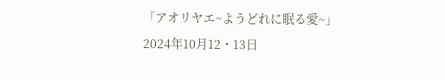「アオリヤエ~ようどれに眠る愛~」
2024年10月12・13日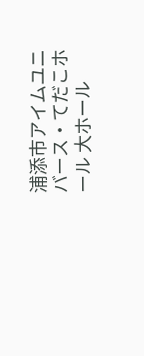浦添市アイムユニバース・てだこホール 大ホール